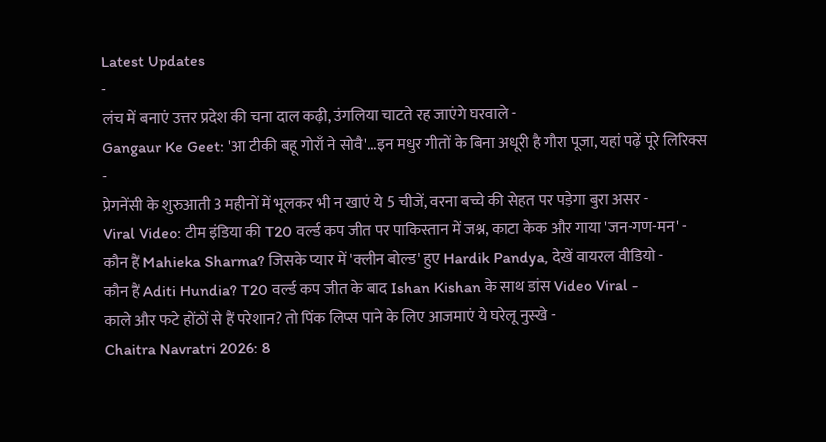Latest Updates
-
लंच में बनाएं उत्तर प्रदेश की चना दाल कढ़ी, उंगलिया चाटते रह जाएंगे घरवाले -
Gangaur Ke Geet: 'आ टीकी बहू गोराँ ने सोवै'...इन मधुर गीतों के बिना अधूरी है गौरा पूजा, यहां पढ़ें पूरे लिरिक्स -
प्रेगनेंसी के शुरुआती 3 महीनों में भूलकर भी न खाएं ये 5 चीजें, वरना बच्चे की सेहत पर पड़ेगा बुरा असर -
Viral Video: टीम इंडिया की T20 वर्ल्ड कप जीत पर पाकिस्तान में जश्न, काटा केक और गाया 'जन-गण-मन' -
कौन हैं Mahieka Sharma? जिसके प्यार में 'क्लीन बोल्ड' हुए Hardik Pandya, देखें वायरल वीडियो -
कौन हैं Aditi Hundia? T20 वर्ल्ड कप जीत के बाद Ishan Kishan के साथ डांस Video Viral -
काले और फटे होंठों से हैं परेशान? तो पिंक लिप्स पाने के लिए आजमाएं ये घरेलू नुस्खे -
Chaitra Navratri 2026: 8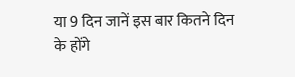या 9 दिन जानें इस बार कितने दिन के होंगे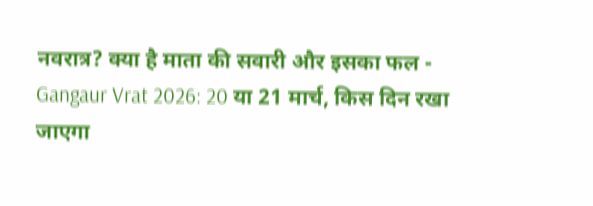नवरात्र? क्या है माता की सवारी और इसका फल -
Gangaur Vrat 2026: 20 या 21 मार्च, किस दिन रखा जाएगा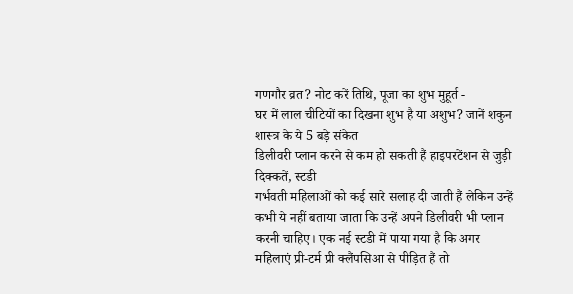गणगौर व्रत? नोट करें तिथि, पूजा का शुभ मुहूर्त -
घर में लाल चीटियों का दिखना शुभ है या अशुभ? जानें शकुन शास्त्र के ये 5 बड़े संकेत
डिलीवरी प्लान करने से कम हो सकती हैं हाइपरटेंशन से जुड़ी दिक्कतें, स्टडी
गर्भवती महिलाओं को कई सारे सलाह दी जाती हैं लेकिन उन्हें कभी ये नहीं बताया जाता कि उन्हें अपने डिलीवरी भी प्लान करनी चाहिए। एक नई स्टडी में पाया गया है कि अगर महिलाएं प्री-टर्म प्री क्लैंपसिआ से पीड़ित हैं तो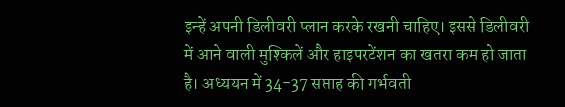इन्हें अपनी डिलीवरी प्लान करके रखनी चाहिए। इससे डिलीवरी में आने वाली मुश्किलें और हाइपरटेंशन का खतरा कम हो जाता है। अध्ययन में 34-37 सप्ताह की गर्भवती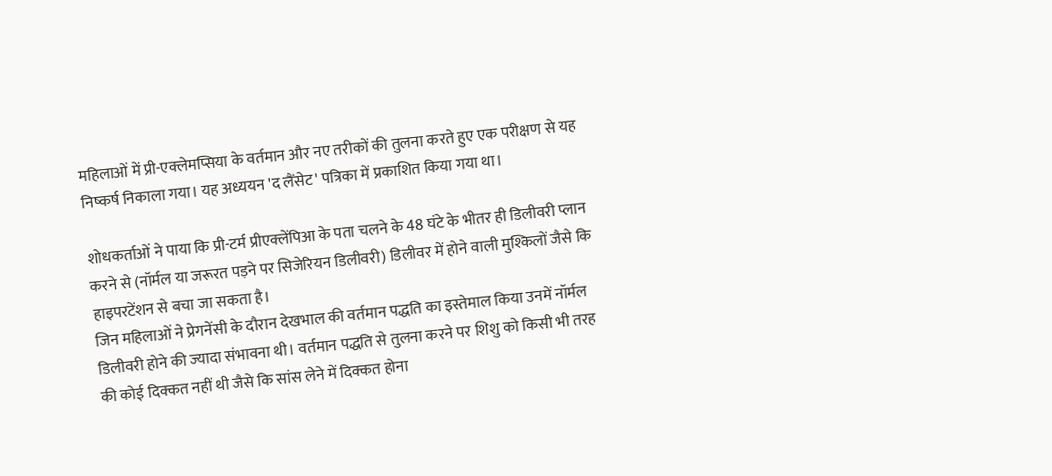महिलाओं में प्री-एक्लेमप्सिया के वर्तमान और नए तरीकों की तुलना करते हुए एक परीक्षण से यह निष्कर्ष निकाला गया। यह अध्ययन 'द लैंसेट' पत्रिका में प्रकाशित किया गया था।

शोधकर्ताओं ने पाया कि प्री-टर्म प्रीएक्लेंपिआ के पता चलने के 48 घंटे के भीतर ही डिलीवरी प्लान करने से (नॉर्मल या जरूरत पड़ने पर सिजेरियन डिलीवरी) डिलीवर में होने वाली मुश्किलों जैसे कि हाइपरटेंशन से बचा जा सकता है।
जिन महिलाओं ने प्रेगनेंसी के दौरान देखभाल की वर्तमान पद्धति का इस्तेमाल किया उनमें नॉर्मल डिलीवरी होने की ज्यादा संभावना थी। वर्तमान पद्धति से तुलना करने पर शिशु को किसी भी तरह की कोई दिक्कत नहीं थी जैसे कि सांस लेने में दिक्कत होना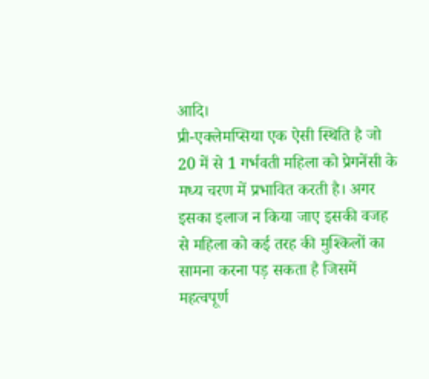आदि।
प्री-एक्लेमप्सिया एक ऐसी स्थिति है जो 20 में से 1 गर्भवती महिला को प्रेगनेंसी के मध्य चरण में प्रभावित करती है। अगर इसका इलाज न किया जाए इसकी वजह से महिला को कई तरह की मुश्किलों का सामना करना पड़ सकता है जिसमें महत्वपूर्ण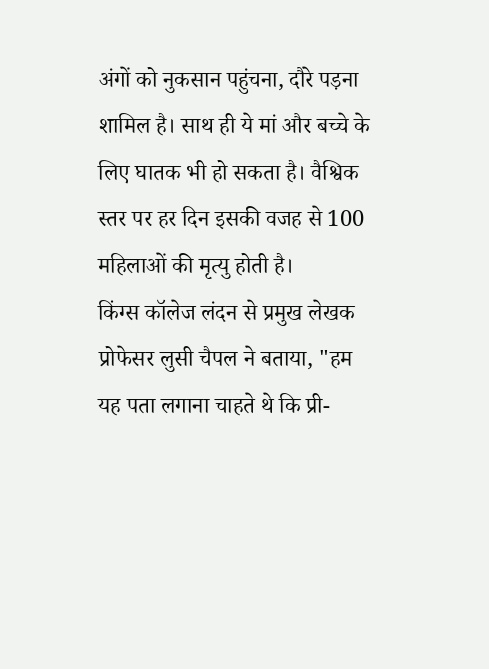अंगों को नुकसान पहुंचना, दौरे पड़ना शामिल है। साथ ही ये मां और बच्चे के लिए घातक भी हो सकता है। वैश्विक स्तर पर हर दिन इसकी वजह से 100 महिलाओं की मृत्यु होती है।
किंग्स कॉलेज लंदन से प्रमुख लेखक प्रोफेसर लुसी चैपल ने बताया, "हम यह पता लगाना चाहते थे कि प्री-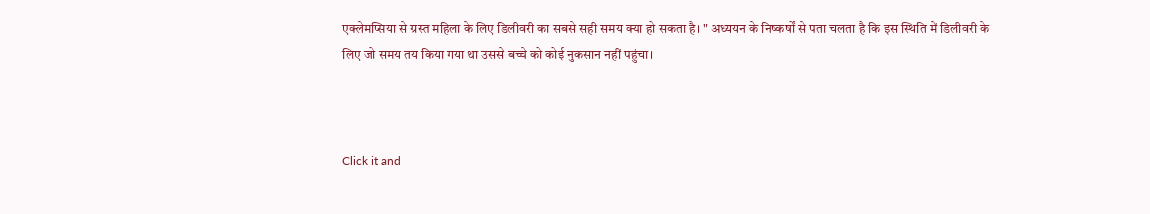एक्लेमप्सिया से ग्रस्त महिला के लिए डिलीवरी का सबसे सही समय क्या हो सकता है। " अध्ययन के निष्कर्षों से पता चलता है कि इस स्थिति में डिलीवरी के लिए जो समय तय किया गया था उससे बच्चे को कोई नुकसान नहीं पहुंचा।



Click it and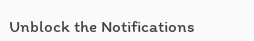Unblock the Notifications